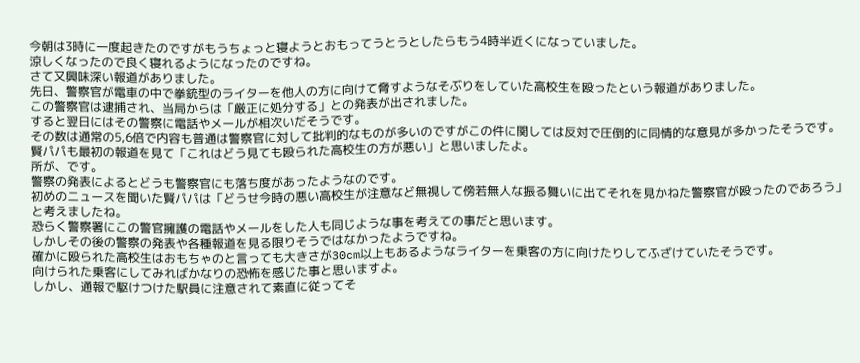今朝は3時に一度起きたのですがもうちょっと寝ようとおもってうとうとしたらもう4時半近くになっていました。
涼しくなったので良く寝れるようになったのですね。
さて又興味深い報道がありました。
先日、警察官が電車の中で拳銃型のライターを他人の方に向けて脅すようなそぶりをしていた高校生を殴ったという報道がありました。
この警察官は逮捕され、当局からは「厳正に処分する」との発表が出されました。
すると翌日にはその警察に電話やメールが相次いだそうです。
その数は通常の5,6倍で内容も普通は警察官に対して批判的なものが多いのですがこの件に関しては反対で圧倒的に同情的な意見が多かったそうです。
賢パパも最初の報道を見て「これはどう見ても殴られた高校生の方が悪い」と思いましたよ。
所が、です。
警察の発表によるとどうも警察官にも落ち度があったようなのです。
初めのニュースを聞いた賢パパは「どうせ今時の悪い高校生が注意など無視して傍若無人な振る舞いに出てそれを見かねた警察官が殴ったのであろう」と考えましたね。
恐らく警察署にこの警官擁護の電話やメールをした人も同じような事を考えての事だと思います。
しかしその後の警察の発表や各種報道を見る限りそうではなかったようですね。
確かに殴られた高校生はおもちゃのと言っても大きさが30cm以上もあるようなライターを乗客の方に向けたりしてふざけていたそうです。
向けられた乗客にしてみればかなりの恐怖を感じた事と思いますよ。
しかし、通報で駆けつけた駅員に注意されて素直に従ってそ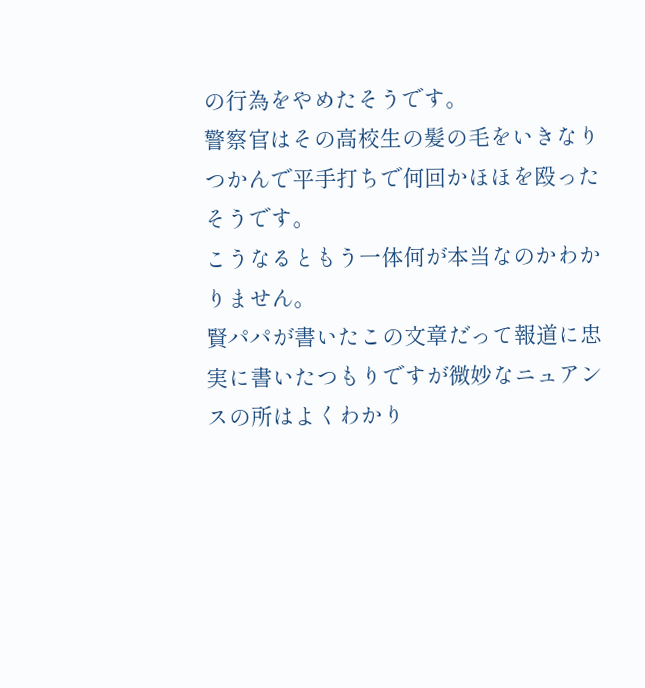の行為をやめたそうです。
警察官はその高校生の髪の毛をいきなりつかんで平手打ちで何回かほほを殴ったそうです。
こうなるともう一体何が本当なのかわかりません。
賢パパが書いたこの文章だって報道に忠実に書いたつもりですが微妙なニュアンスの所はよくわかり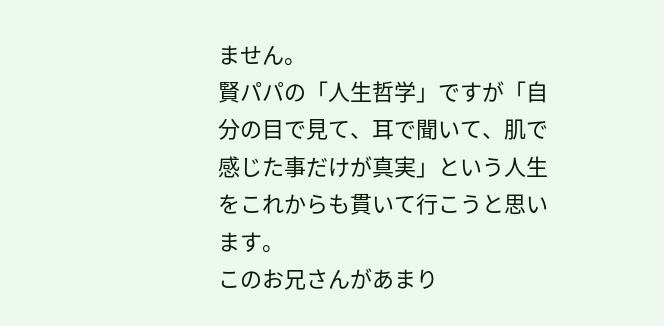ません。
賢パパの「人生哲学」ですが「自分の目で見て、耳で聞いて、肌で感じた事だけが真実」という人生をこれからも貫いて行こうと思います。
このお兄さんがあまり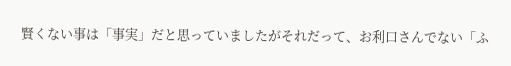賢くない事は「事実」だと思っていましたがそれだって、お利口さんでない「ふ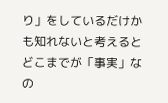り」をしているだけかも知れないと考えるとどこまでが「事実」なの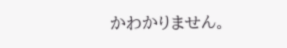かわかりません。